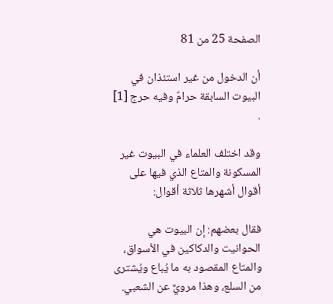الصفحة 25 من 81

أن الدخول من غير استئذان في البيوت السابقة حرامٌ وفيه حرج [1] .

وقد اختلف العلماء في البيوت غير المسكونة والمتاع الذي فيها على أقوال أشهرها ثلاثة أقوال:

فقال بعضهم: إن البيوت هي الحوانيت والدكاكين في الأسواق، والمتاع المقصود به ما يُباع ويُشترى من السلع، وهذا مرويٌّ عن الشعبي.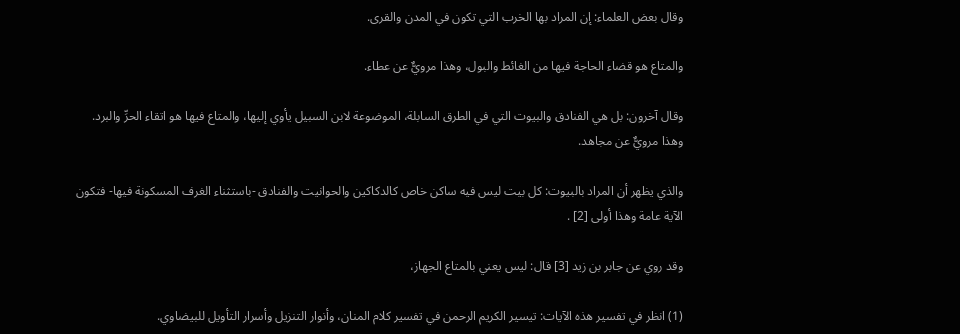وقال بعض العلماء: إن المراد بها الخرب التي تكون في المدن والقرى.

والمتاع هو قضاء الحاجة فيها من الغائط والبول، وهذا مرويٌّ عن عطاء.

وقال آخرون: بل هي الفنادق والبيوت التي في الطرق السابلة، الموضوعة لابن السبيل يأوي إليها، والمتاع فيها هو اتقاء الحرِّ والبرد. وهذا مرويٌّ عن مجاهد.

والذي يظهر أن المراد بالبيوت: كل بيت ليس فيه ساكن خاص كالدكاكين والحوانيت والفنادق -باستثناء الغرف المسكونة فيها- فتكون الآية عامة وهذا أولى [2] .

وقد روي عن جابر بن زيد [3] قال: ليس يعني بالمتاع الجهاز،

(1) انظر في تفسير هذه الآيات: تيسير الكريم الرحمن في تفسير كلام المنان، وأنوار التنزيل وأسرار التأويل للبيضاوي.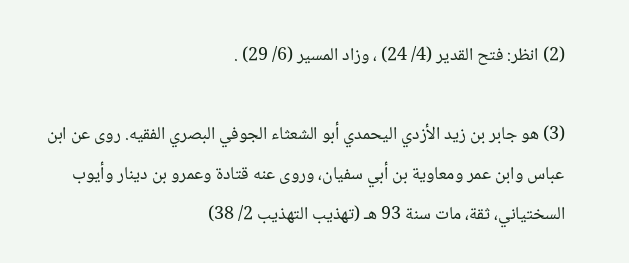(2) انظر: فتح القدير (4/ 24) ، وزاد المسير (6/ 29) .

(3) هو جابر بن زيد الأزدي اليحمدي أبو الشعثاء الجوفي البصري الفقيه. روى عن ابن عباس وابن عمر ومعاوية بن أبي سفيان، وروى عنه قتادة وعمرو بن دينار وأيوب السختياني، ثقة، مات سنة 93 هـ (تهذيب التهذيب 2/ 38)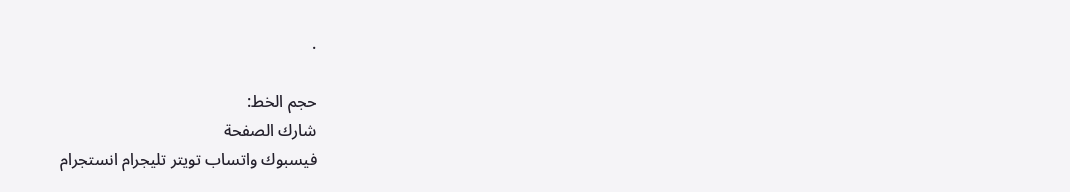.

حجم الخط:
شارك الصفحة
فيسبوك واتساب تويتر تليجرام انستجرام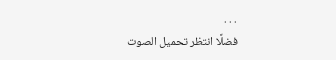. . .
فضلًا انتظر تحميل الصوت